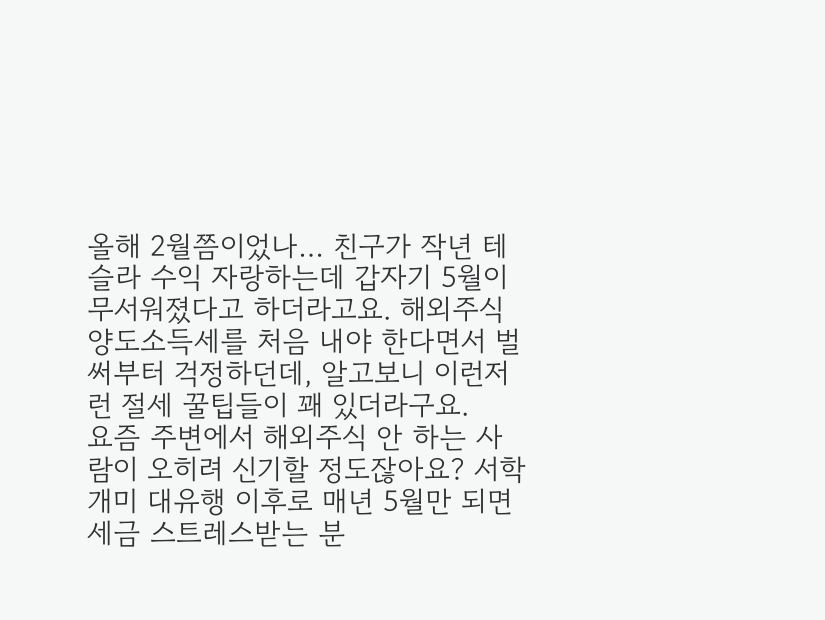올해 2월쯤이었나… 친구가 작년 테슬라 수익 자랑하는데 갑자기 5월이 무서워졌다고 하더라고요. 해외주식양도소득세를 처음 내야 한다면서 벌써부터 걱정하던데, 알고보니 이런저런 절세 꿀팁들이 꽤 있더라구요.
요즘 주변에서 해외주식 안 하는 사람이 오히려 신기할 정도잖아요? 서학개미 대유행 이후로 매년 5월만 되면 세금 스트레스받는 분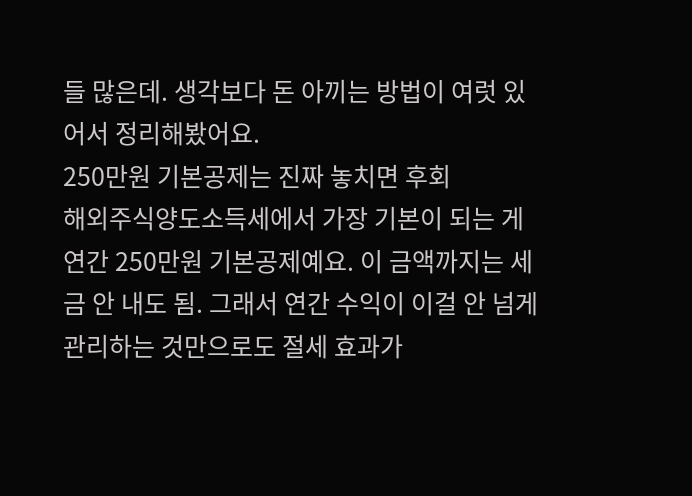들 많은데. 생각보다 돈 아끼는 방법이 여럿 있어서 정리해봤어요.
250만원 기본공제는 진짜 놓치면 후회
해외주식양도소득세에서 가장 기본이 되는 게 연간 250만원 기본공제예요. 이 금액까지는 세금 안 내도 됨. 그래서 연간 수익이 이걸 안 넘게 관리하는 것만으로도 절세 효과가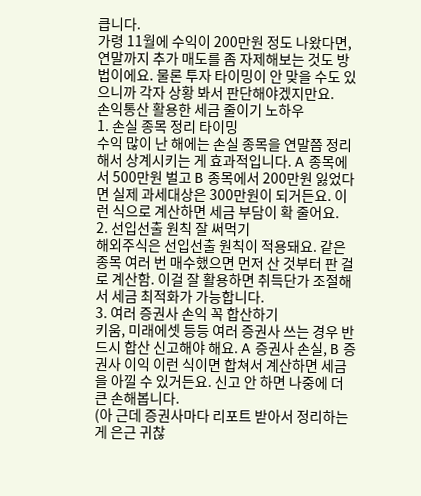큽니다.
가령 11월에 수익이 200만원 정도 나왔다면, 연말까지 추가 매도를 좀 자제해보는 것도 방법이에요. 물론 투자 타이밍이 안 맞을 수도 있으니까 각자 상황 봐서 판단해야겠지만요.
손익통산 활용한 세금 줄이기 노하우
1. 손실 종목 정리 타이밍
수익 많이 난 해에는 손실 종목을 연말쯤 정리해서 상계시키는 게 효과적입니다. A 종목에서 500만원 벌고 B 종목에서 200만원 잃었다면 실제 과세대상은 300만원이 되거든요. 이런 식으로 계산하면 세금 부담이 확 줄어요.
2. 선입선출 원칙 잘 써먹기
해외주식은 선입선출 원칙이 적용돼요. 같은 종목 여러 번 매수했으면 먼저 산 것부터 판 걸로 계산함. 이걸 잘 활용하면 취득단가 조절해서 세금 최적화가 가능합니다.
3. 여러 증권사 손익 꼭 합산하기
키움, 미래에셋 등등 여러 증권사 쓰는 경우 반드시 합산 신고해야 해요. A 증권사 손실, B 증권사 이익 이런 식이면 합쳐서 계산하면 세금을 아낄 수 있거든요. 신고 안 하면 나중에 더 큰 손해봅니다.
(아 근데 증권사마다 리포트 받아서 정리하는 게 은근 귀찮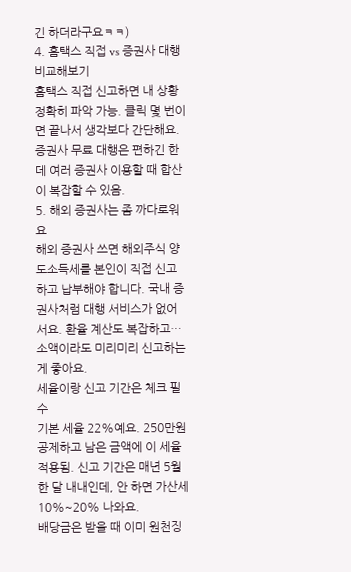긴 하더라구요ㅋㅋ)
4. 홈택스 직접 vs 증권사 대행 비교해보기
홈택스 직접 신고하면 내 상황 정확히 파악 가능. 클릭 몇 번이면 끝나서 생각보다 간단해요. 증권사 무료 대행은 편하긴 한데 여러 증권사 이용할 때 합산이 복잡할 수 있음.
5. 해외 증권사는 좀 까다로워요
해외 증권사 쓰면 해외주식 양도소득세를 본인이 직접 신고하고 납부해야 합니다. 국내 증권사처럼 대행 서비스가 없어서요. 환율 계산도 복잡하고… 소액이라도 미리미리 신고하는 게 좋아요.
세율이랑 신고 기간은 체크 필수
기본 세율 22%예요. 250만원 공제하고 남은 금액에 이 세율 적용됨. 신고 기간은 매년 5월 한 달 내내인데, 안 하면 가산세 10%~20% 나와요.
배당금은 받을 때 이미 원천징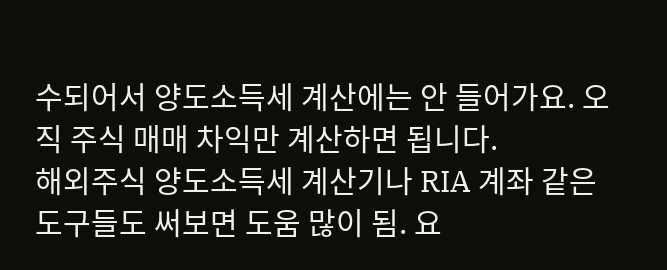수되어서 양도소득세 계산에는 안 들어가요. 오직 주식 매매 차익만 계산하면 됩니다.
해외주식 양도소득세 계산기나 RIA 계좌 같은 도구들도 써보면 도움 많이 됨. 요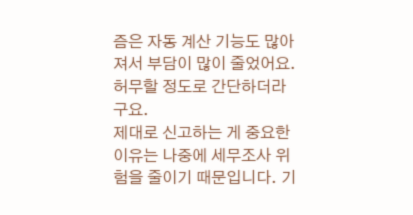즘은 자동 계산 기능도 많아져서 부담이 많이 줄었어요. 허무할 정도로 간단하더라구요.
제대로 신고하는 게 중요한 이유는 나중에 세무조사 위험을 줄이기 때문입니다. 기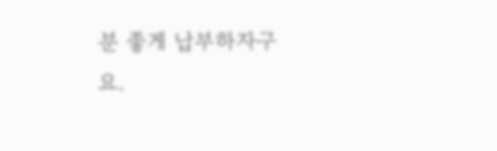분 좋게 납부하자구요.